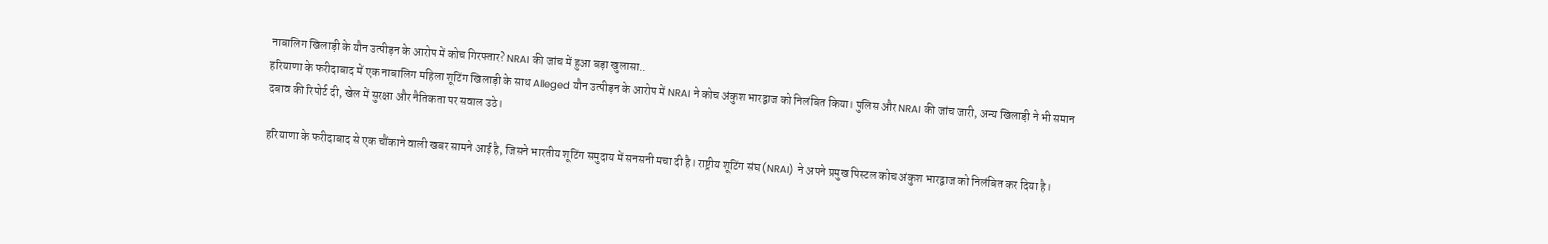नाबालिग खिलाड़ी के यौन उत्पीड़न के आरोप में कोच गिरफ्तार? NRAI की जांच में हुआ बड़ा खुलासा..
हरियाणा के फरीदाबाद में एक नाबालिग महिला शूटिंग खिलाड़ी के साथ Alleged यौन उत्पीड़न के आरोप में NRAI ने कोच अंकुश भारद्वाज को निलंबित किया। पुलिस और NRAI की जांच जारी, अन्य खिलाड़ी ने भी समान दबाव की रिपोर्ट दी, खेल में सुरक्षा और नैतिकता पर सवाल उठे।

हरियाणा के फरीदाबाद से एक चौंकाने वाली खबर सामने आई है, जिसने भारतीय शूटिंग समुदाय में सनसनी मचा दी है। राष्ट्रीय शूटिंग संघ (NRAI) ने अपने प्रमुख पिस्टल कोच अंकुश भारद्वाज को निलंबित कर दिया है।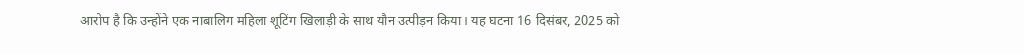आरोप है कि उन्होंने एक नाबालिग महिला शूटिंग खिलाड़ी के साथ यौन उत्पीड़न किया। यह घटना 16 दिसंबर, 2025 को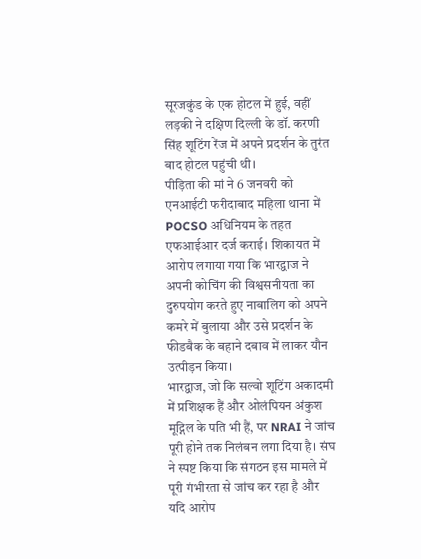सूरजकुंड के एक होटल में हुई, वहीं लड़की ने दक्षिण दिल्ली के डॉ. करणी सिंह शूटिंग रेंज में अपने प्रदर्शन के तुरंत बाद होटल पहुंची थी।
पीड़िता की मां ने 6 जनवरी को एनआईटी फरीदाबाद महिला थाना में POCSO अधिनियम के तहत एफआईआर दर्ज कराई। शिकायत में आरोप लगाया गया कि भारद्वाज ने अपनी कोचिंग की विश्वसनीयता का दुरुपयोग करते हुए नाबालिग को अपने कमरे में बुलाया और उसे प्रदर्शन के फीडबैक के बहाने दबाव में लाकर यौन उत्पीड़न किया।
भारद्वाज, जो कि सल्वो शूटिंग अकादमी में प्रशिक्षक हैं और ओलंपियन अंकुश मूद्गिल के पति भी हैं, पर NRAI ने जांच पूरी होने तक निलंबन लगा दिया है। संघ ने स्पष्ट किया कि संगठन इस मामले में पूरी गंभीरता से जांच कर रहा है और यदि आरोप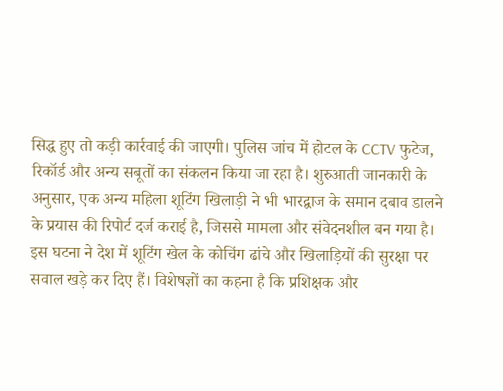सिद्ध हुए तो कड़ी कार्रवाई की जाएगी। पुलिस जांच में होटल के CCTV फुटेज, रिकॉर्ड और अन्य सबूतों का संकलन किया जा रहा है। शुरुआती जानकारी के अनुसार, एक अन्य महिला शूटिंग खिलाड़ी ने भी भारद्वाज के समान दबाव डालने के प्रयास की रिपोर्ट दर्ज कराई है, जिससे मामला और संवेदनशील बन गया है।
इस घटना ने देश में शूटिंग खेल के कोचिंग ढांचे और खिलाड़ियों की सुरक्षा पर सवाल खड़े कर दिए हैं। विशेषज्ञों का कहना है कि प्रशिक्षक और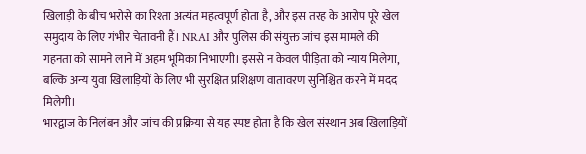खिलाड़ी के बीच भरोसे का रिश्ता अत्यंत महत्वपूर्ण होता है, और इस तरह के आरोप पूरे खेल समुदाय के लिए गंभीर चेतावनी हैं। NRAI और पुलिस की संयुक्त जांच इस मामले की गहनता को सामने लाने में अहम भूमिका निभाएगी। इससे न केवल पीड़िता को न्याय मिलेगा, बल्कि अन्य युवा खिलाड़ियों के लिए भी सुरक्षित प्रशिक्षण वातावरण सुनिश्चित करने में मदद मिलेगी।
भारद्वाज के निलंबन और जांच की प्रक्रिया से यह स्पष्ट होता है कि खेल संस्थान अब खिलाड़ियों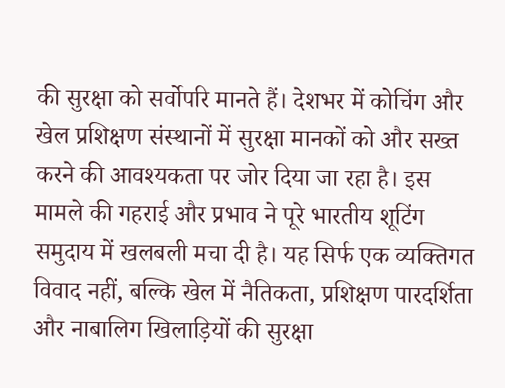की सुरक्षा को सर्वोपरि मानते हैं। देशभर में कोचिंग और खेल प्रशिक्षण संस्थानों में सुरक्षा मानकों को और सख्त करने की आवश्यकता पर जोर दिया जा रहा है। इस मामले की गहराई और प्रभाव ने पूरे भारतीय शूटिंग समुदाय में खलबली मचा दी है। यह सिर्फ एक व्यक्तिगत विवाद नहीं, बल्कि खेल में नैतिकता, प्रशिक्षण पारदर्शिता और नाबालिग खिलाड़ियों की सुरक्षा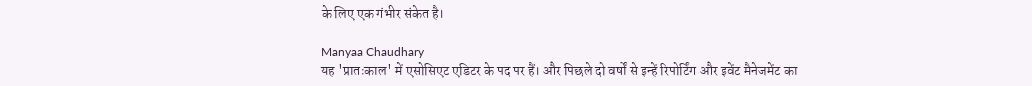के लिए एक गंभीर संकेत है।

Manyaa Chaudhary
यह 'प्रातःकाल' में एसोसिएट एडिटर के पद पर हैं। और पिछले दो वर्षों से इन्हें रिपोर्टिंग और इवेंट मैनेजमेंट का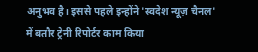अनुभव है। इससे पहले इन्होंने 'स्वदेश न्यूज़ चैनल' में बतौर ट्रेनी रिपोर्टर काम किया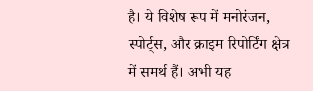है। ये विशेष रूप में मनोरंजन, स्पोर्ट्स, और क्राइम रिपोर्टिंग क्षेत्र में समर्थ हैं। अभी यह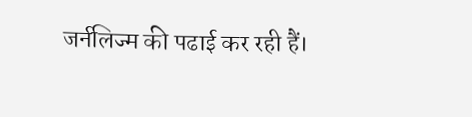जर्नलिज्म की पढाई कर रही हैं।